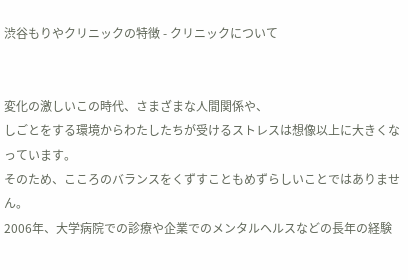渋谷もりやクリニックの特徴 - クリニックについて


変化の激しいこの時代、さまざまな人間関係や、
しごとをする環境からわたしたちが受けるストレスは想像以上に大きくなっています。
そのため、こころのバランスをくずすこともめずらしいことではありません。
2006年、大学病院での診療や企業でのメンタルヘルスなどの長年の経験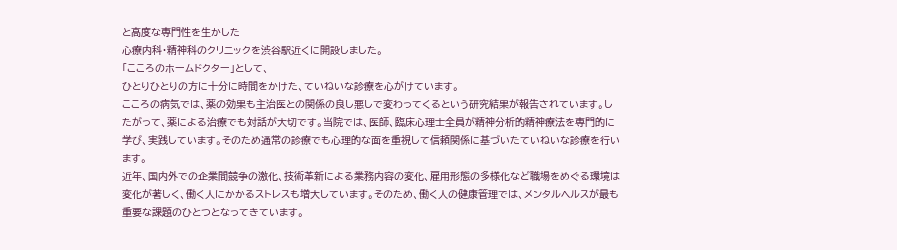と高度な専門性を生かした
心療内科・精神科のクリニックを渋谷駅近くに開設しました。
「こころのホームドクター」として、
ひとりひとりの方に十分に時間をかけた、ていねいな診療を心がけています。
こころの病気では、薬の効果も主治医との関係の良し悪しで変わってくるという研究結果が報告されています。したがって、薬による治療でも対話が大切です。当院では、医師、臨床心理士全員が精神分析的精神療法を専門的に学び、実践しています。そのため通常の診療でも心理的な面を重視して信頼関係に基づいたていねいな診療を行います。
近年、国内外での企業間競争の激化、技術革新による業務内容の変化、雇用形態の多様化など職場をめぐる環境は変化が著しく、働く人にかかるストレスも増大しています。そのため、働く人の健康管理では、メンタルヘルスが最も重要な課題のひとつとなってきています。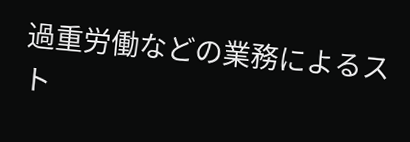過重労働などの業務によるスト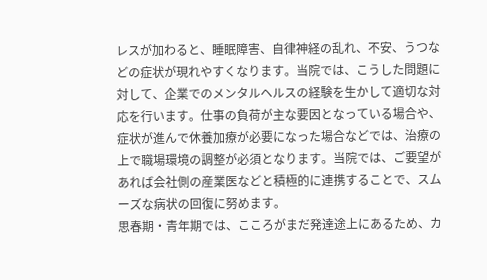レスが加わると、睡眠障害、自律神経の乱れ、不安、うつなどの症状が現れやすくなります。当院では、こうした問題に対して、企業でのメンタルヘルスの経験を生かして適切な対応を行います。仕事の負荷が主な要因となっている場合や、症状が進んで休養加療が必要になった場合などでは、治療の上で職場環境の調整が必須となります。当院では、ご要望があれば会社側の産業医などと積極的に連携することで、スムーズな病状の回復に努めます。
思春期・青年期では、こころがまだ発達途上にあるため、カ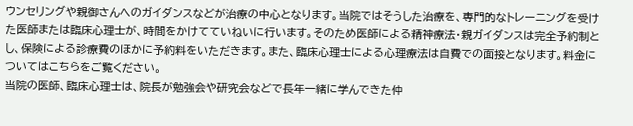ウンセリングや親御さんへのガイダンスなどが治療の中心となります。当院ではそうした治療を、専門的なトレーニングを受けた医師または臨床心理士が、時間をかけてていねいに行います。そのため医師による精神療法・親ガイダンスは完全予約制とし、保険による診療費のほかに予約料をいただきます。また、臨床心理士による心理療法は自費での面接となります。料金についてはこちらをご覧ください。
当院の医師、臨床心理士は、院長が勉強会や研究会などで長年一緒に学んできた仲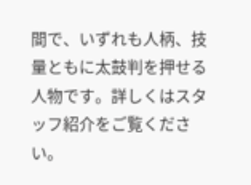間で、いずれも人柄、技量ともに太鼓判を押せる人物です。詳しくはスタッフ紹介をご覧ください。